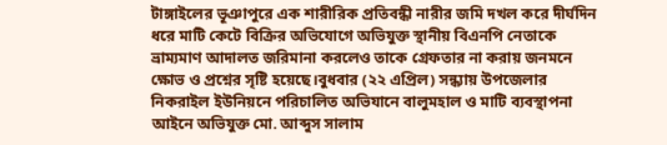টাঙ্গাইলের ভূঞাপুরে এক শারীরিক প্রতিবন্ধী নারীর জমি দখল করে দীর্ঘদিন ধরে মাটি কেটে বিক্রির অভিযোগে অভিযুক্ত স্থানীয় বিএনপি নেতাকে ভ্রাম্যমাণ আদালত জরিমানা করলেও তাকে গ্রেফতার না করায় জনমনে ক্ষোভ ও প্রশ্নের সৃষ্টি হয়েছে।বুধবার (২২ এপ্রিল) সন্ধ্যায় উপজেলার নিকরাইল ইউনিয়নে পরিচালিত অভিযানে বালুমহাল ও মাটি ব্যবস্থাপনা আইনে অভিযুক্ত মো. আব্দুস সালাম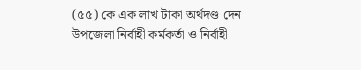(৫৫) কে এক লাখ টাকা অর্থদণ্ড দেন উপজেলা নির্বাহী কর্মকর্তা ও নির্বাহী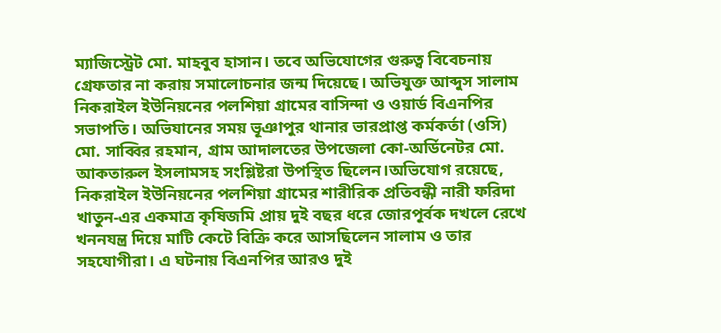ম্যাজিস্ট্রেট মো. মাহবুব হাসান। তবে অভিযোগের গুরুত্ব বিবেচনায় গ্রেফতার না করায় সমালোচনার জন্ম দিয়েছে। অভিযুক্ত আব্দুস সালাম নিকরাইল ইউনিয়নের পলশিয়া গ্রামের বাসিন্দা ও ওয়ার্ড বিএনপির সভাপতি। অভিযানের সময় ভূঞাপুর থানার ভারপ্রাপ্ত কর্মকর্তা (ওসি) মো. সাব্বির রহমান, গ্রাম আদালতের উপজেলা কো-অর্ডিনেটর মো. আকতারুল ইসলামসহ সংশ্লিষ্টরা উপস্থিত ছিলেন।অভিযোগ রয়েছে, নিকরাইল ইউনিয়নের পলশিয়া গ্রামের শারীরিক প্রতিবন্ধী নারী ফরিদা খাতুন-এর একমাত্র কৃষিজমি প্রায় দুই বছর ধরে জোরপূর্বক দখলে রেখে খননযন্ত্র দিয়ে মাটি কেটে বিক্রি করে আসছিলেন সালাম ও তার সহযোগীরা। এ ঘটনায় বিএনপির আরও দুই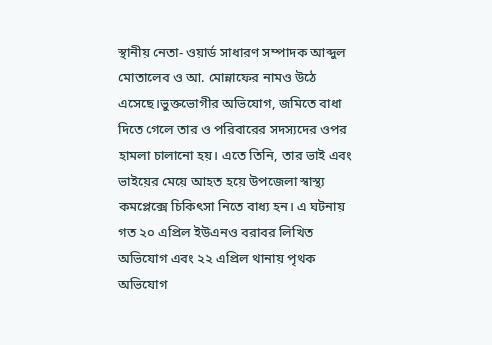স্থানীয় নেতা- ওয়ার্ড সাধারণ সম্পাদক আব্দুল মোতালেব ও আ. মোন্নাফের নামও উঠে এসেছে।ভুক্তভোগীর অভিযোগ, জমিতে বাধা দিতে গেলে তার ও পরিবারের সদস্যদের ওপর হামলা চালানো হয়। এতে তিনি, তার ভাই এবং ভাইয়ের মেয়ে আহত হয়ে উপজেলা স্বাস্থ্য কমপ্লেক্সে চিকিৎসা নিতে বাধ্য হন। এ ঘটনায় গত ২০ এপ্রিল ইউএনও বরাবর লিখিত অভিযোগ এবং ২২ এপ্রিল থানায় পৃথক অভিযোগ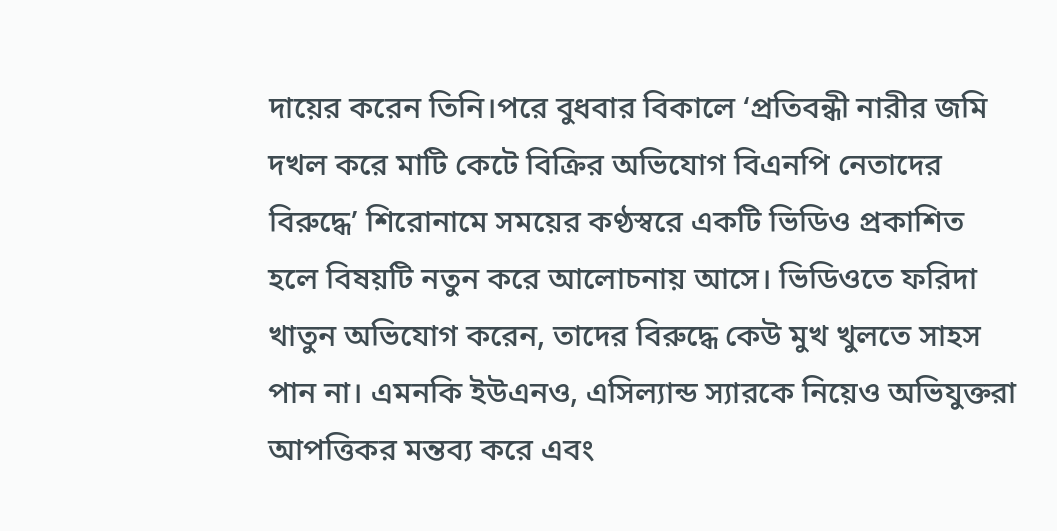দায়ের করেন তিনি।পরে বুধবার বিকালে ‘প্রতিবন্ধী নারীর জমি দখল করে মাটি কেটে বিক্রির অভিযোগ বিএনপি নেতাদের বিরুদ্ধে’ শিরোনামে সময়ের কণ্ঠস্বরে একটি ভিডিও প্রকাশিত হলে বিষয়টি নতুন করে আলোচনায় আসে। ভিডিওতে ফরিদা খাতুন অভিযোগ করেন, তাদের বিরুদ্ধে কেউ মুখ খুলতে সাহস পান না। এমনকি ইউএনও, এসিল্যান্ড স্যারকে নিয়েও অভিযুক্তরা আপত্তিকর মন্তব্য করে এবং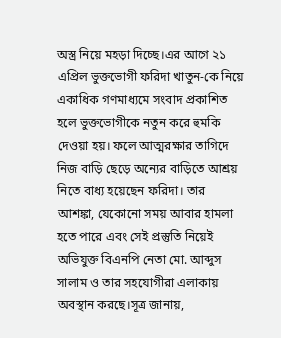অস্ত্র নিয়ে মহড়া দিচ্ছে।এর আগে ২১ এপ্রিল ভুক্তভোগী ফরিদা খাতুন-কে নিয়ে একাধিক গণমাধ্যমে সংবাদ প্রকাশিত হলে ভুক্তভোগীকে নতুন করে হুমকি দেওয়া হয়। ফলে আত্মরক্ষার তাগিদে নিজ বাড়ি ছেড়ে অন্যের বাড়িতে আশ্রয় নিতে বাধ্য হয়েছেন ফরিদা। তার আশঙ্কা, যেকোনো সময় আবার হামলা হতে পারে এবং সেই প্রস্তুতি নিয়েই অভিযুক্ত বিএনপি নেতা মো. আব্দুস সালাম ও তার সহযোগীরা এলাকায় অবস্থান করছে।সূত্র জানায়,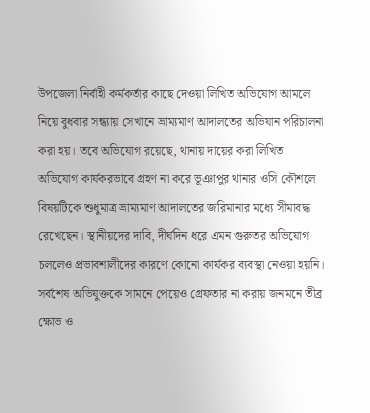উপজেলা নির্বাহী কর্মকর্তার কাছে দেওয়া লিখিত অভিযোগ আমলে নিয়ে বুধবার সন্ধ্যায় সেখানে ভ্রাম্যমাণ আদালতের অভিযান পরিচালনা করা হয়। তবে অভিযোগ রয়েছে, থানায় দায়ের করা লিখিত অভিযোগ কার্যকরভাবে গ্রহণ না করে ভূঞাপুর থানার ওসি কৌশলে বিষয়টিকে শুধুমাত্র ভ্রাম্যমাণ আদালতের জরিমানার মধ্যে সীমাবদ্ধ রেখেছেন। স্থানীয়দের দাবি, দীর্ঘদিন ধরে এমন গুরুতর অভিযোগ চললেও প্রভাবশালীদের কারণে কোনো কার্যকর ব্যবস্থা নেওয়া হয়নি। সর্বশেষ অভিযুক্তকে সামনে পেয়েও গ্রেফতার না করায় জনমনে তীব্র ক্ষোভ ও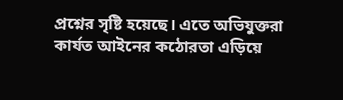প্রশ্নের সৃষ্টি হয়েছে। এতে অভিযুক্তরা কার্যত আইনের কঠোরতা এড়িয়ে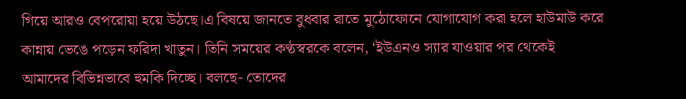গিয়ে আরও বেপরোয়া হয়ে উঠছে।এ বিষয়ে জানতে বুধবার রাতে মুঠোফোনে যোগাযোগ করা হলে হাউমাউ করে কান্নায় ভেঙে পড়েন ফরিদা খাতুন। তিনি সময়ের কণ্ঠস্বরকে বলেন, ‘ইউএনও স্যার যাওয়ার পর থেকেই আমাদের বিভিন্নভাবে হুমকি দিচ্ছে। বলছে- তোদের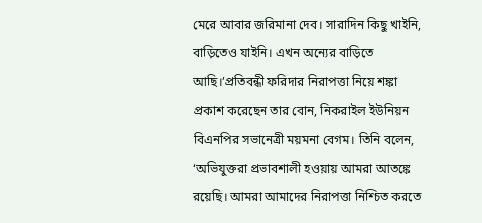মেরে আবার জরিমানা দেব। সারাদিন কিছু খাইনি, বাড়িতেও যাইনি। এখন অন্যের বাড়িতে আছি।’প্রতিবন্ধী ফরিদার নিরাপত্তা নিয়ে শঙ্কা প্রকাশ করেছেন তার বোন, নিকরাইল ইউনিয়ন বিএনপির সভানেত্রী ময়মনা বেগম। তিনি বলেন, ‘অভিযুক্তরা প্রভাবশালী হওয়ায় আমরা আতঙ্কে রয়েছি। আমরা আমাদের নিরাপত্তা নিশ্চিত করতে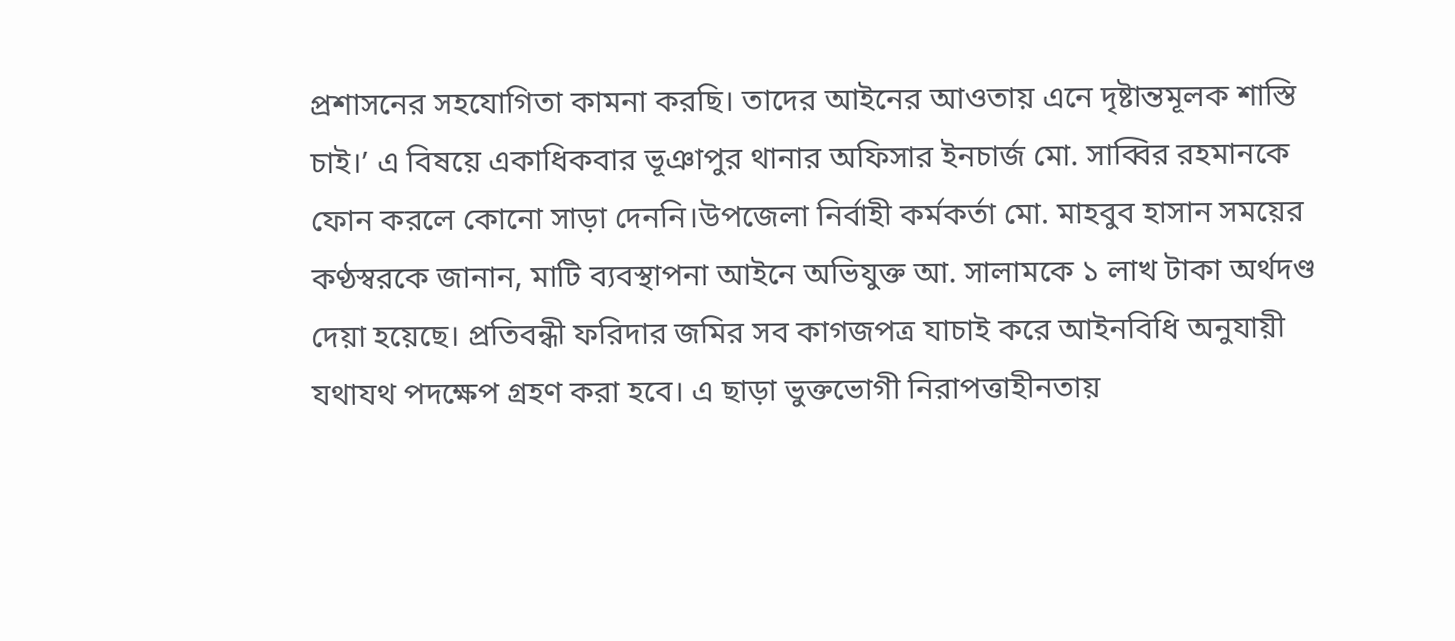প্রশাসনের সহযোগিতা কামনা করছি। তাদের আইনের আওতায় এনে দৃষ্টান্তমূলক শাস্তি চাই।’ এ বিষয়ে একাধিকবার ভূঞাপুর থানার অফিসার ইনচার্জ মো. সাব্বির রহমানকে ফোন করলে কোনো সাড়া দেননি।উপজেলা নির্বাহী কর্মকর্তা মো. মাহবুব হাসান সময়ের কণ্ঠস্বরকে জানান, মাটি ব্যবস্থাপনা আইনে অভিযুক্ত আ. সালামকে ১ লাখ টাকা অর্থদণ্ড দেয়া হয়েছে। প্রতিবন্ধী ফরিদার জমির সব কাগজপত্র যাচাই করে আইনবিধি অনুযায়ী যথাযথ পদক্ষেপ গ্রহণ করা হবে। এ ছাড়া ভুক্তভোগী নিরাপত্তাহীনতায়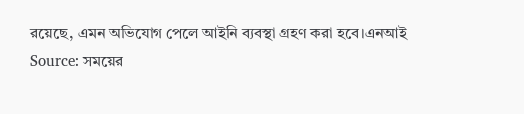রয়েছে, এমন অভিযোগ পেলে আইনি ব্যবস্থা গ্রহণ করা হবে।এনআই
Source: সময়ের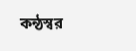কন্ঠস্বর